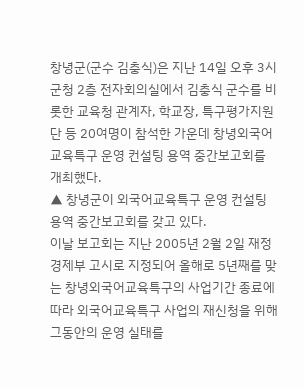창녕군(군수 김충식)은 지난 14일 오후 3시 군청 2층 전자회의실에서 김충식 군수를 비롯한 교육청 관계자, 학교장, 특구평가지원단 등 20여명이 참석한 가운데 창녕외국어교육특구 운영 컨설팅 용역 중간보고회를 개최했다.
▲ 창녕군이 외국어교육특구 운영 컨설팅 용역 중간보고회를 갖고 있다.
이날 보고회는 지난 2005년 2월 2일 재정경제부 고시로 지정되어 올해로 5년째를 맞는 창녕외국어교육특구의 사업기간 종료에 따라 외국어교육특구 사업의 재신청을 위해 그동안의 운영 실태를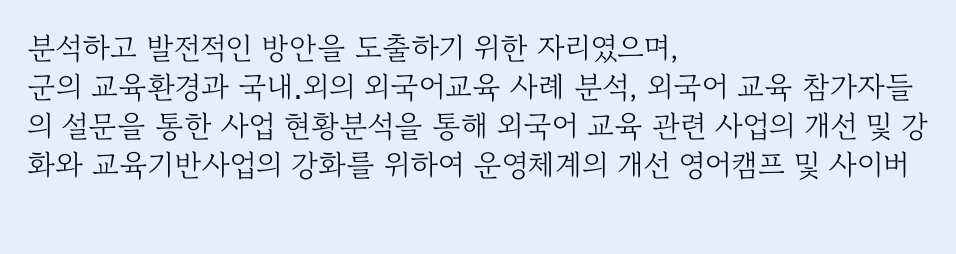분석하고 발전적인 방안을 도출하기 위한 자리였으며,
군의 교육환경과 국내․외의 외국어교육 사례 분석, 외국어 교육 참가자들의 설문을 통한 사업 현황분석을 통해 외국어 교육 관련 사업의 개선 및 강화와 교육기반사업의 강화를 위하여 운영체계의 개선 영어캠프 및 사이버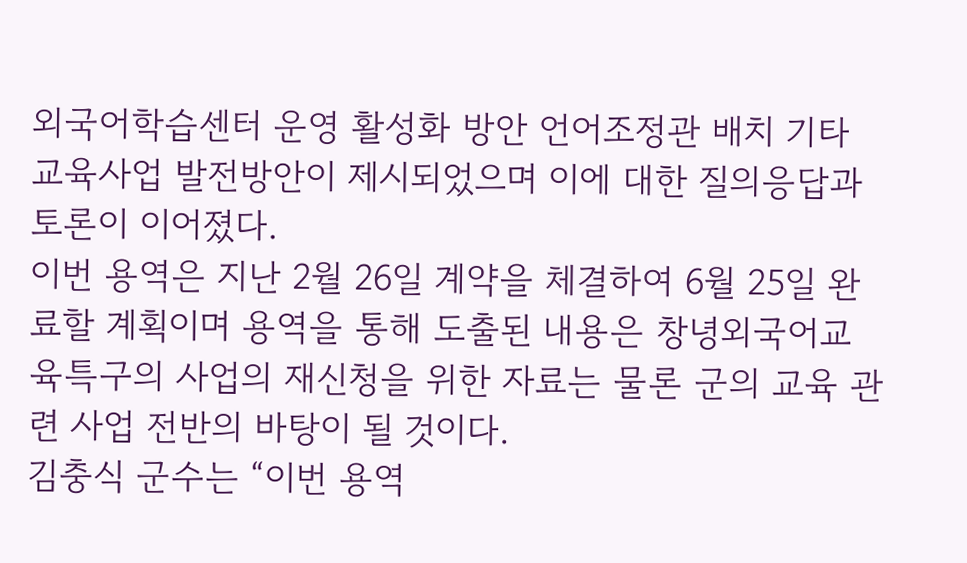외국어학습센터 운영 활성화 방안 언어조정관 배치 기타 교육사업 발전방안이 제시되었으며 이에 대한 질의응답과 토론이 이어졌다.
이번 용역은 지난 2월 26일 계약을 체결하여 6월 25일 완료할 계획이며 용역을 통해 도출된 내용은 창녕외국어교육특구의 사업의 재신청을 위한 자료는 물론 군의 교육 관련 사업 전반의 바탕이 될 것이다.
김충식 군수는 “이번 용역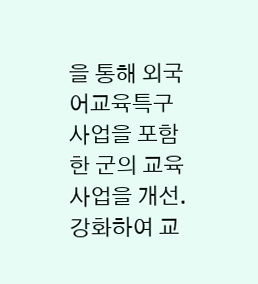을 통해 외국어교육특구 사업을 포함한 군의 교육사업을 개선․강화하여 교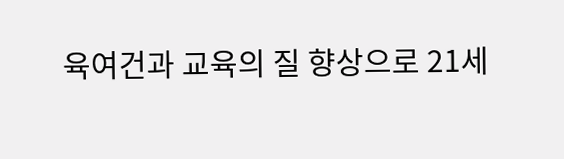육여건과 교육의 질 향상으로 21세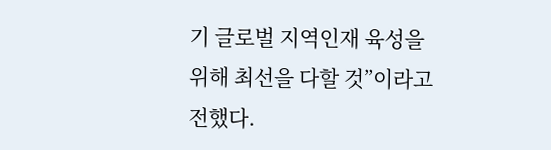기 글로벌 지역인재 육성을 위해 최선을 다할 것”이라고 전했다.